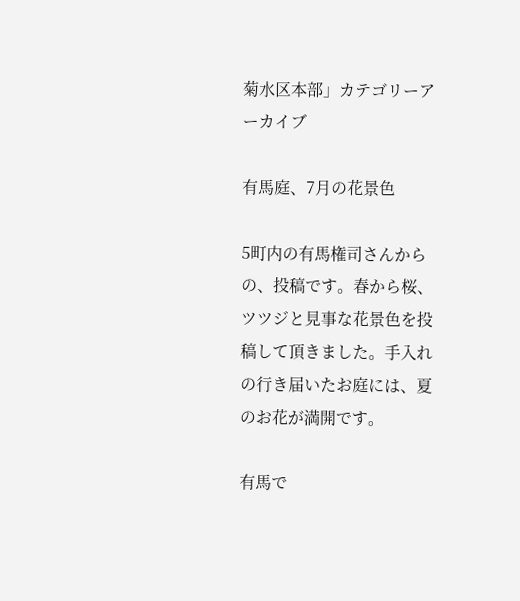菊水区本部」カテゴリーアーカイブ

有馬庭、7月の花景色

5町内の有馬権司さんからの、投稿です。春から桜、ツツジと見事な花景色を投稿して頂きました。手入れの行き届いたお庭には、夏のお花が満開です。

有馬で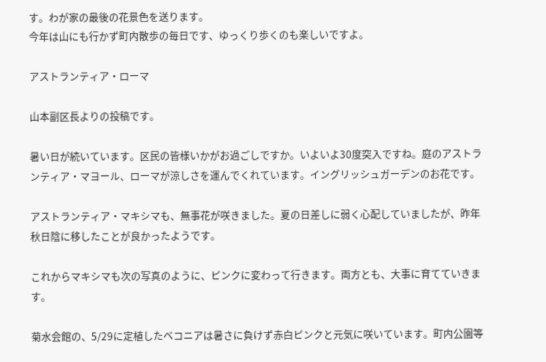す。わが家の最後の花景色を送ります。
今年は山にも行かず町内散歩の毎日です、ゆっくり歩くのも楽しいですよ。

アストランティア・ローマ

山本副区長よりの投稿です。

暑い日が続いています。区民の皆様いかがお過ごしですか。いよいよ30度突入ですね。庭のアストランティア・マヨール、ローマが涼しさを運んでくれています。イングリッシュガーデンのお花です。

アストランティア・マキシマも、無事花が咲きました。夏の日差しに弱く心配していましたが、昨年秋日陰に移したことが良かったようです。

これからマキシマも次の写真のように、ピンクに変わって行きます。両方とも、大事に育てていきます。

菊水会館の、5/29に定植したベコニアは暑さに負けず赤白ピンクと元気に咲いています。町内公園等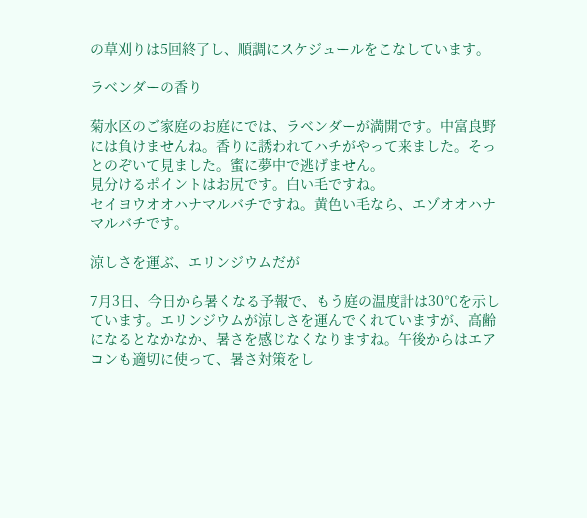の草刈りは5回終了し、順調にスケジュールをこなしています。

ラベンダーの香り

菊水区のご家庭のお庭にでは、ラベンダーが満開です。中富良野には負けませんね。香りに誘われてハチがやって来ました。そっとのぞいて見ました。蜜に夢中で逃げません。
見分けるポイントはお尻です。白い毛ですね。
セイヨウオオハナマルバチですね。黄色い毛なら、エゾオオハナマルバチです。

涼しさを運ぶ、エリンジウムだが

7月3日、今日から暑くなる予報で、もう庭の温度計は30℃を示しています。エリンジウムが涼しさを運んでくれていますが、高齢になるとなかなか、暑さを感じなくなりますね。午後からはエアコンも適切に使って、暑さ対策をし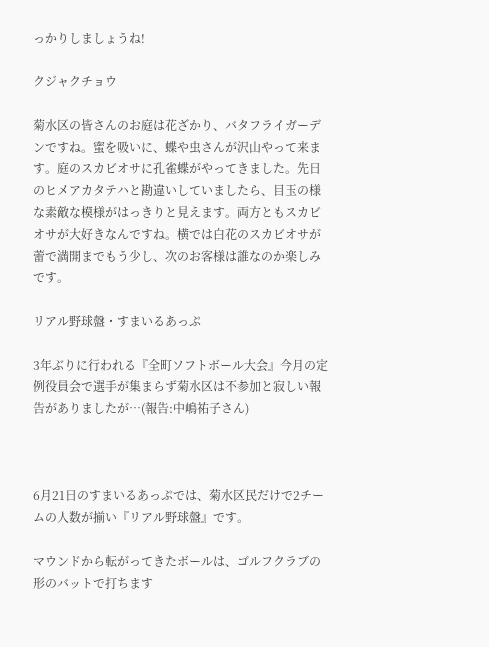っかりしましょうね!

クジャクチョウ

菊水区の皆さんのお庭は花ざかり、バタフライガーデンですね。蜜を吸いに、蝶や虫さんが沢山やって来ます。庭のスカビオサに孔雀蝶がやってきました。先日のヒメアカタテハと勘違いしていましたら、目玉の様な素敵な模様がはっきりと見えます。両方ともスカビオサが大好きなんですね。横では白花のスカビオサが蕾で満開までもう少し、次のお客様は誰なのか楽しみです。

リアル野球盤・すまいるあっぷ

3年ぶりに行われる『全町ソフトボール大会』今月の定例役員会で選手が集まらず菊水区は不参加と寂しい報告がありましたが…(報告:中嶋祐子さん)



6月21日のすまいるあっぷでは、菊水区民だけで2チームの人数が揃い『リアル野球盤』です。

マウンドから転がってきたボールは、ゴルフクラブの形のバットで打ちます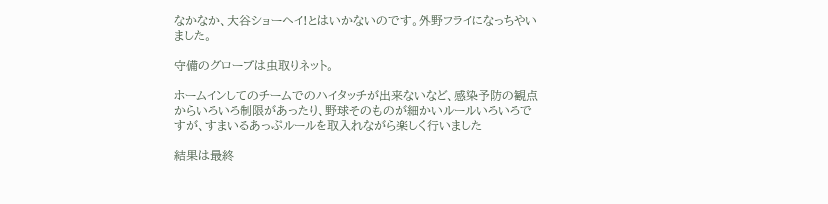なかなか、大谷ショーヘイ!とはいかないのです。外野フライになっちやいました。

守備のグローブは虫取りネット。

ホームインしてのチームでのハイタッチが出来ないなど、感染予防の観点からいろいろ制限があったり、野球そのものが細かいルールいろいろですが、すまいるあっぷルールを取入れながら楽しく行いました

結果は最終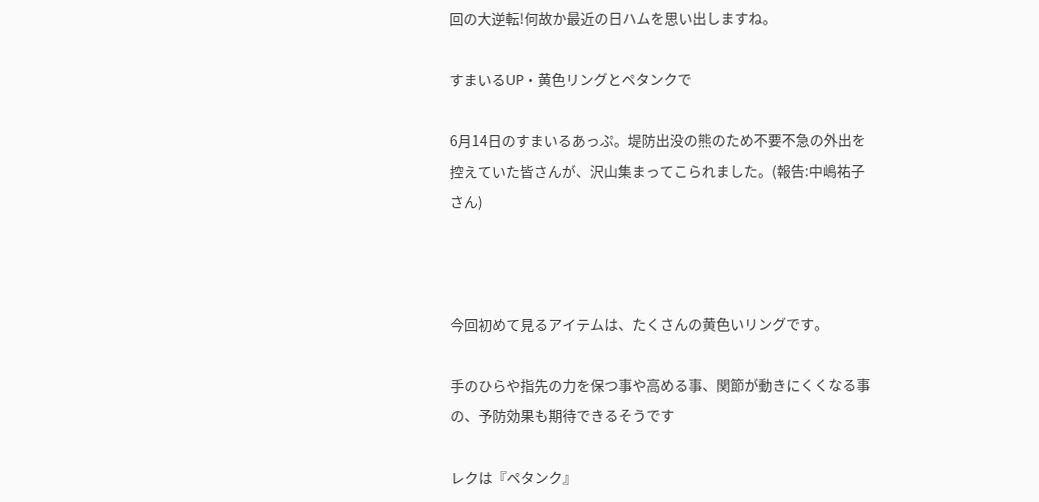回の大逆転!何故か最近の日ハムを思い出しますね。

すまいるUP・黄色リングとペタンクで

6月14日のすまいるあっぷ。堤防出没の熊のため不要不急の外出を控えていた皆さんが、沢山集まってこられました。(報告:中嶋祐子さん)



今回初めて見るアイテムは、たくさんの黄色いリングです。

手のひらや指先の力を保つ事や高める事、関節が動きにくくなる事の、予防効果も期待できるそうです

レクは『ペタンク』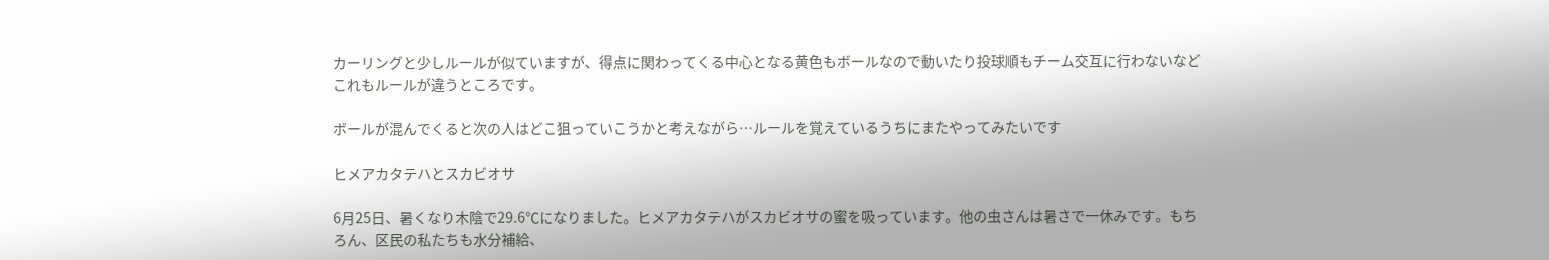カーリングと少しルールが似ていますが、得点に関わってくる中心となる黄色もボールなので動いたり投球順もチーム交互に行わないなどこれもルールが違うところです。

ボールが混んでくると次の人はどこ狙っていこうかと考えながら…ルールを覚えているうちにまたやってみたいです

ヒメアカタテハとスカビオサ

6月25日、暑くなり木陰で29.6℃になりました。ヒメアカタテハがスカビオサの蜜を吸っています。他の虫さんは暑さで一休みです。もちろん、区民の私たちも水分補給、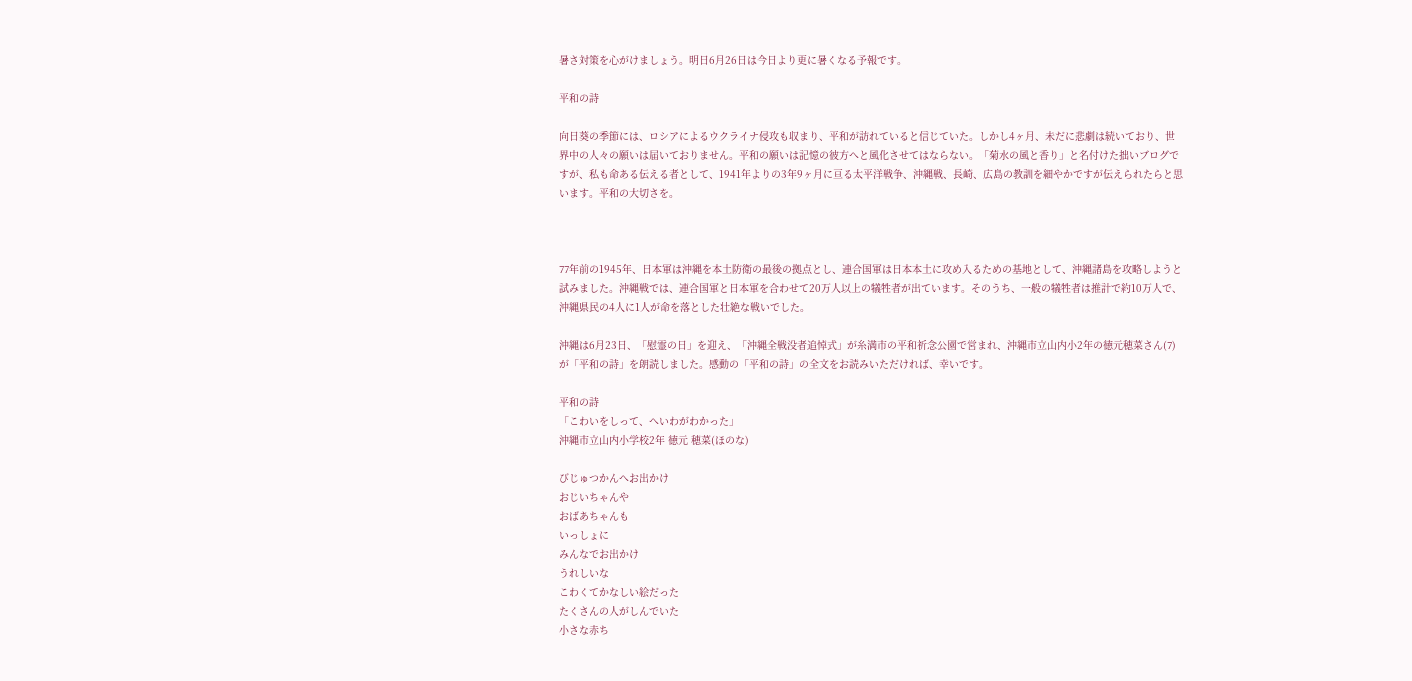暑さ対策を心がけましょう。明日6月26日は今日より更に暑くなる予報です。

平和の詩

向日葵の季節には、ロシアによるウクライナ侵攻も収まり、平和が訪れていると信じていた。しかし4ヶ月、未だに悲劇は続いており、世界中の人々の願いは届いておりません。平和の願いは記憶の彼方へと風化させてはならない。「菊水の風と香り」と名付けた拙いブログですが、私も命ある伝える者として、1941年よりの3年9ヶ月に亘る太平洋戦争、沖縄戦、長崎、広島の教訓を細やかですが伝えられたらと思います。平和の大切さを。



77年前の1945年、日本軍は沖縄を本土防衛の最後の拠点とし、連合国軍は日本本土に攻め入るための基地として、沖縄諸島を攻略しようと試みました。沖縄戦では、連合国軍と日本軍を合わせて20万人以上の犠牲者が出ています。そのうち、一般の犠牲者は推計で約10万人で、沖縄県民の4人に1人が命を落とした壮絶な戦いでした。

沖縄は6月23日、「慰霊の日」を迎え、「沖縄全戦没者追悼式」が糸満市の平和祈念公園で営まれ、沖縄市立山内小2年の徳元穂菜さん(7)が「平和の詩」を朗読しました。感動の「平和の詩」の全文をお読みいただければ、幸いです。

平和の詩
「こわいをしって、へいわがわかった」
沖縄市立山内小学校2年 徳元 穂菜(ほのな)

びじゅつかんへお出かけ
おじいちゃんや
おばあちゃんも
いっしょに
みんなでお出かけ
うれしいな
こわくてかなしい絵だった
たくさんの人がしんでいた
小さな赤ち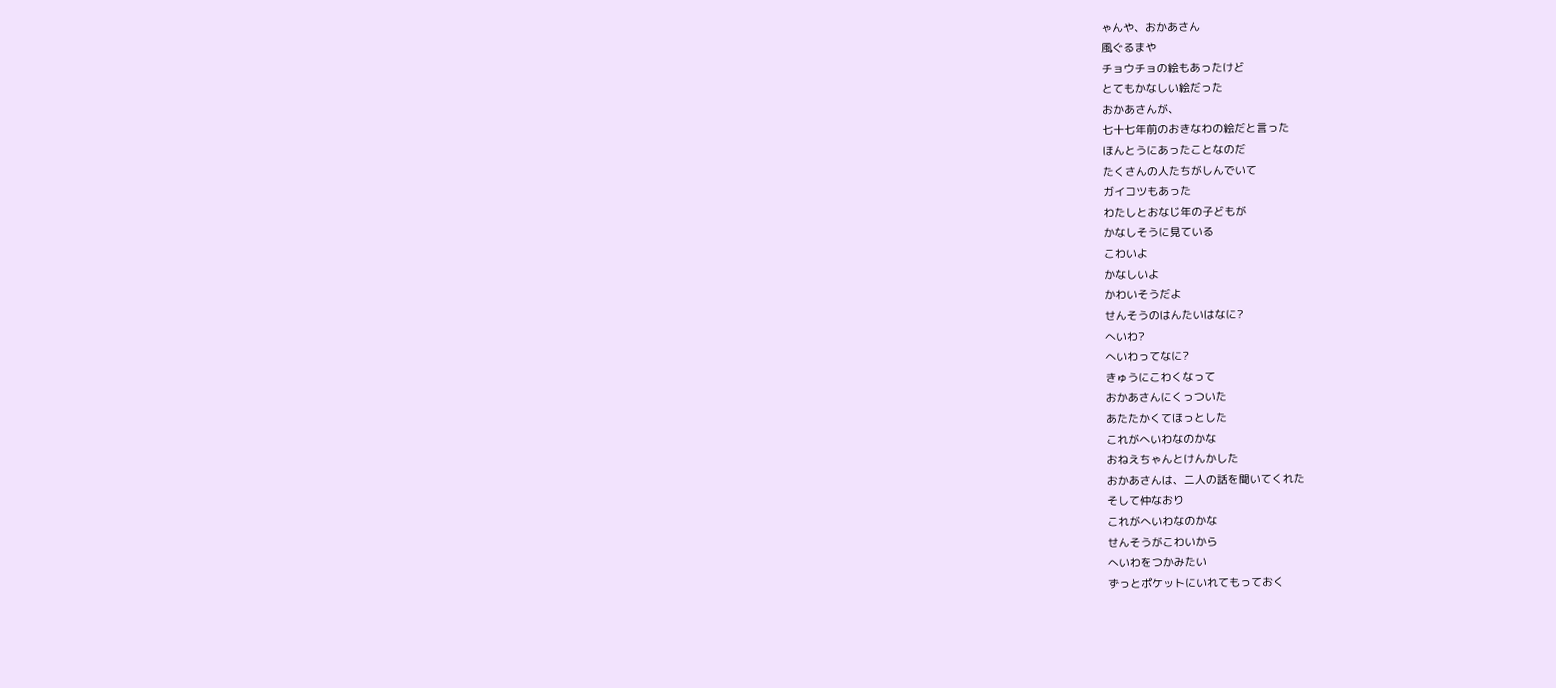ゃんや、おかあさん
風ぐるまや
チョウチョの絵もあったけど
とてもかなしい絵だった
おかあさんが、
七十七年前のおきなわの絵だと言った
ほんとうにあったことなのだ
たくさんの人たちがしんでいて
ガイコツもあった
わたしとおなじ年の子どもが
かなしそうに見ている
こわいよ
かなしいよ
かわいそうだよ
せんそうのはんたいはなに?
へいわ?
へいわってなに?
きゅうにこわくなって
おかあさんにくっついた
あたたかくてほっとした
これがへいわなのかな
おねえちゃんとけんかした
おかあさんは、二人の話を聞いてくれた
そして仲なおり
これがへいわなのかな
せんそうがこわいから
へいわをつかみたい
ずっとポケットにいれてもっておく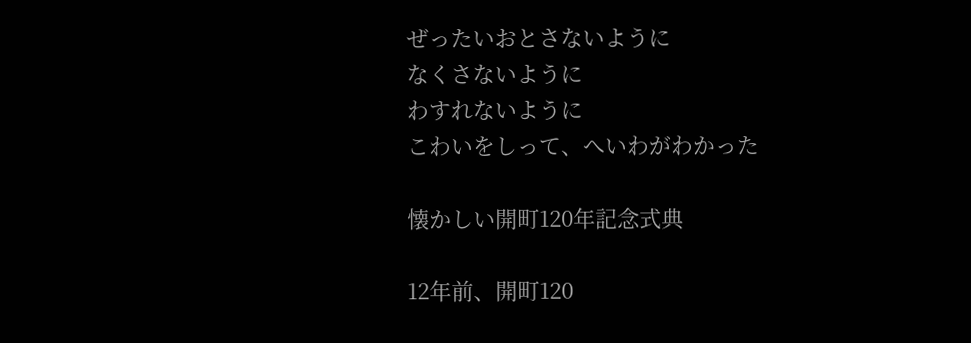ぜったいおとさないように
なくさないように
わすれないように
こわいをしって、へいわがわかった

懐かしい開町120年記念式典

12年前、開町120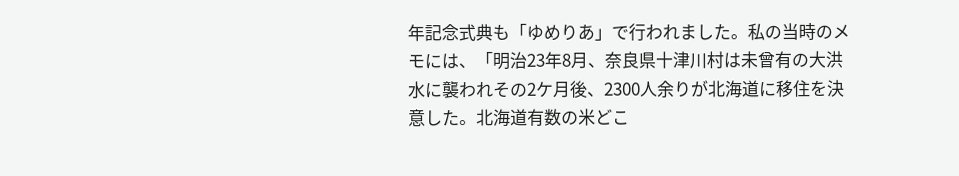年記念式典も「ゆめりあ」で行われました。私の当時のメモには、「明治23年8月、奈良県十津川村は未曾有の大洪水に襲われその2ケ月後、2300人余りが北海道に移住を決意した。北海道有数の米どこ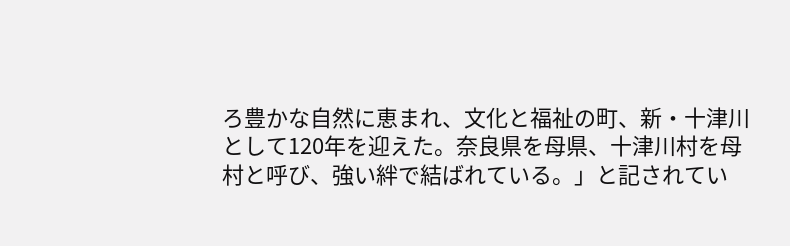ろ豊かな自然に恵まれ、文化と福祉の町、新・十津川として120年を迎えた。奈良県を母県、十津川村を母村と呼び、強い絆で結ばれている。」と記されてい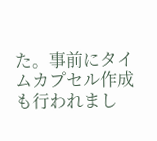た。事前にタイムカプセル作成も行われまし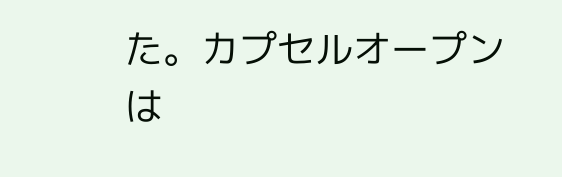た。カプセルオープンは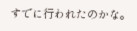すでに行われたのかな。